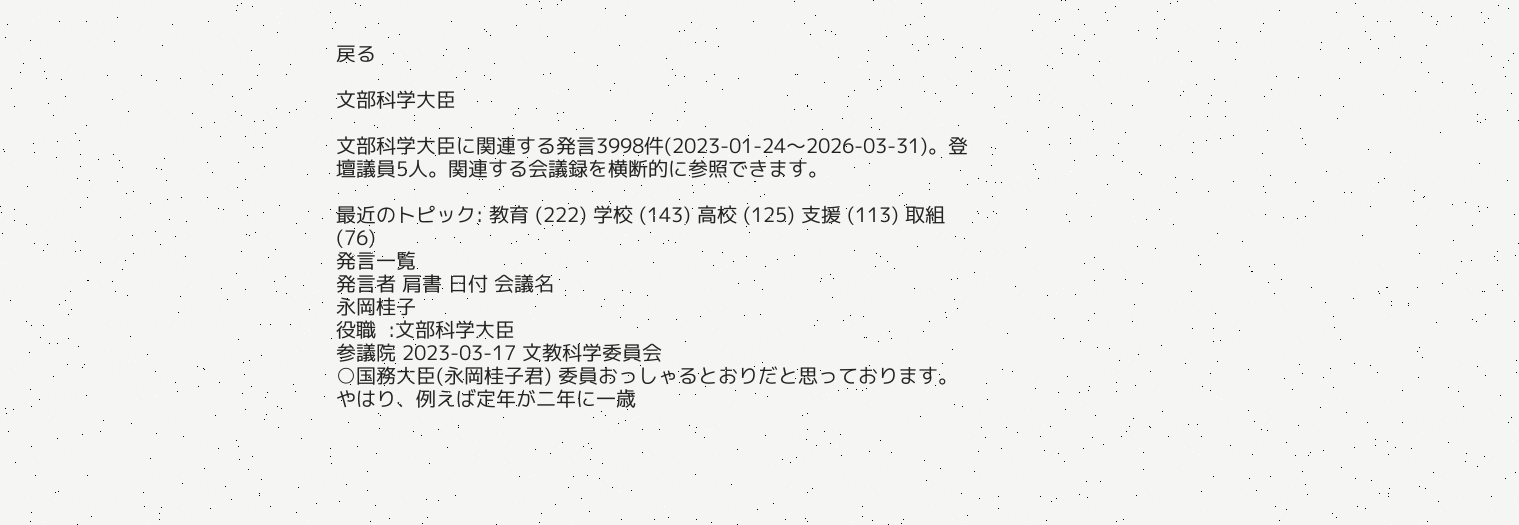戻る

文部科学大臣

文部科学大臣に関連する発言3998件(2023-01-24〜2026-03-31)。登壇議員5人。関連する会議録を横断的に参照できます。

最近のトピック: 教育 (222) 学校 (143) 高校 (125) 支援 (113) 取組 (76)
発言一覧
発言者 肩書 日付 会議名
永岡桂子
役職  :文部科学大臣
参議院 2023-03-17 文教科学委員会
○国務大臣(永岡桂子君) 委員おっしゃるとおりだと思っております。  やはり、例えば定年が二年に一歳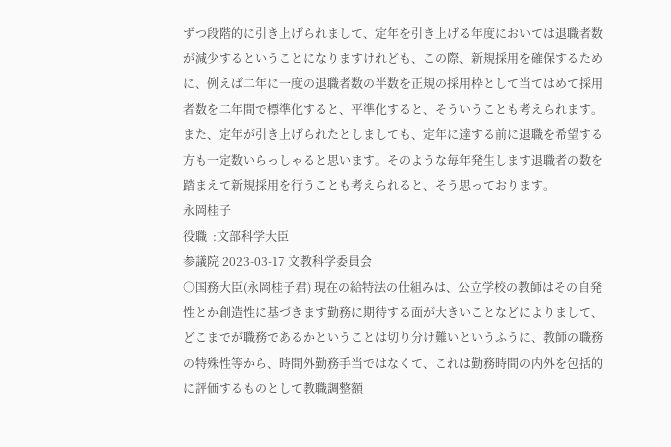ずつ段階的に引き上げられまして、定年を引き上げる年度においては退職者数が減少するということになりますけれども、この際、新規採用を確保するために、例えば二年に一度の退職者数の半数を正規の採用枠として当てはめて採用者数を二年間で標準化すると、平準化すると、そういうことも考えられます。  また、定年が引き上げられたとしましても、定年に達する前に退職を希望する方も一定数いらっしゃると思います。そのような毎年発生します退職者の数を踏まえて新規採用を行うことも考えられると、そう思っております。
永岡桂子
役職  :文部科学大臣
参議院 2023-03-17 文教科学委員会
○国務大臣(永岡桂子君) 現在の給特法の仕組みは、公立学校の教師はその自発性とか創造性に基づきます勤務に期待する面が大きいことなどによりまして、どこまでが職務であるかということは切り分け難いというふうに、教師の職務の特殊性等から、時間外勤務手当ではなくて、これは勤務時間の内外を包括的に評価するものとして教職調整額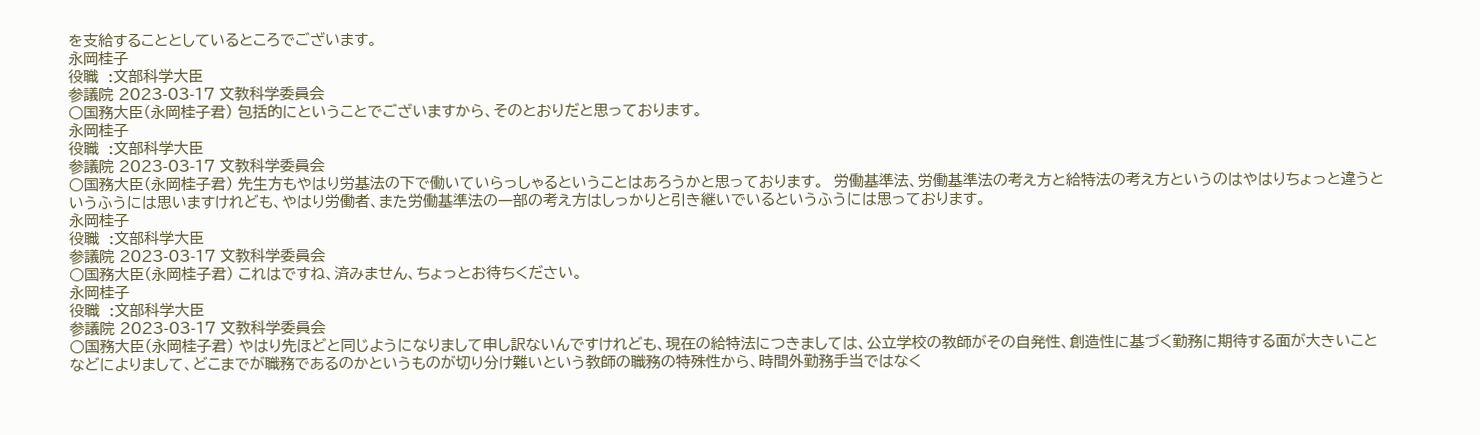を支給することとしているところでございます。
永岡桂子
役職  :文部科学大臣
参議院 2023-03-17 文教科学委員会
○国務大臣(永岡桂子君) 包括的にということでございますから、そのとおりだと思っております。
永岡桂子
役職  :文部科学大臣
参議院 2023-03-17 文教科学委員会
○国務大臣(永岡桂子君) 先生方もやはり労基法の下で働いていらっしゃるということはあろうかと思っております。  労働基準法、労働基準法の考え方と給特法の考え方というのはやはりちょっと違うというふうには思いますけれども、やはり労働者、また労働基準法の一部の考え方はしっかりと引き継いでいるというふうには思っております。
永岡桂子
役職  :文部科学大臣
参議院 2023-03-17 文教科学委員会
○国務大臣(永岡桂子君) これはですね、済みません、ちょっとお待ちください。
永岡桂子
役職  :文部科学大臣
参議院 2023-03-17 文教科学委員会
○国務大臣(永岡桂子君) やはり先ほどと同じようになりまして申し訳ないんですけれども、現在の給特法につきましては、公立学校の教師がその自発性、創造性に基づく勤務に期待する面が大きいことなどによりまして、どこまでが職務であるのかというものが切り分け難いという教師の職務の特殊性から、時間外勤務手当ではなく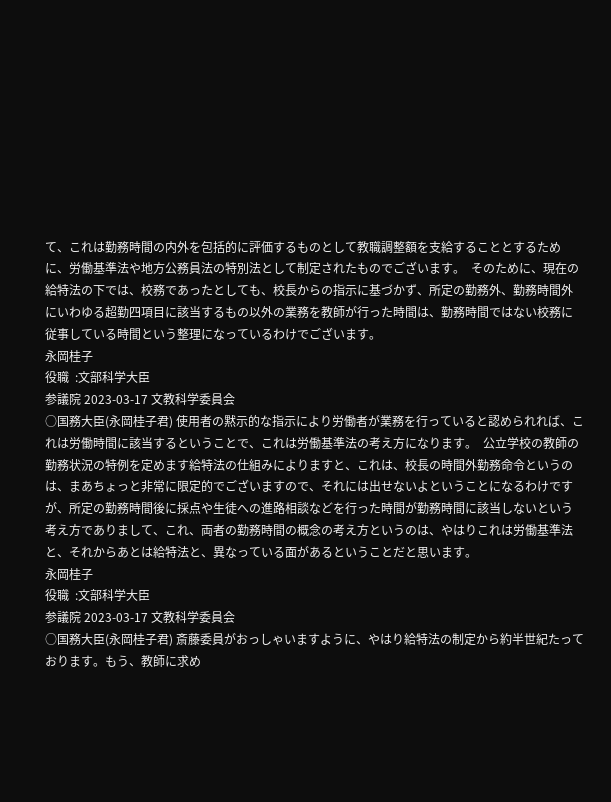て、これは勤務時間の内外を包括的に評価するものとして教職調整額を支給することとするために、労働基準法や地方公務員法の特別法として制定されたものでございます。  そのために、現在の給特法の下では、校務であったとしても、校長からの指示に基づかず、所定の勤務外、勤務時間外にいわゆる超勤四項目に該当するもの以外の業務を教師が行った時間は、勤務時間ではない校務に従事している時間という整理になっているわけでございます。
永岡桂子
役職  :文部科学大臣
参議院 2023-03-17 文教科学委員会
○国務大臣(永岡桂子君) 使用者の黙示的な指示により労働者が業務を行っていると認められれば、これは労働時間に該当するということで、これは労働基準法の考え方になります。  公立学校の教師の勤務状況の特例を定めます給特法の仕組みによりますと、これは、校長の時間外勤務命令というのは、まあちょっと非常に限定的でございますので、それには出せないよということになるわけですが、所定の勤務時間後に採点や生徒への進路相談などを行った時間が勤務時間に該当しないという考え方でありまして、これ、両者の勤務時間の概念の考え方というのは、やはりこれは労働基準法と、それからあとは給特法と、異なっている面があるということだと思います。
永岡桂子
役職  :文部科学大臣
参議院 2023-03-17 文教科学委員会
○国務大臣(永岡桂子君) 斎藤委員がおっしゃいますように、やはり給特法の制定から約半世紀たっております。もう、教師に求め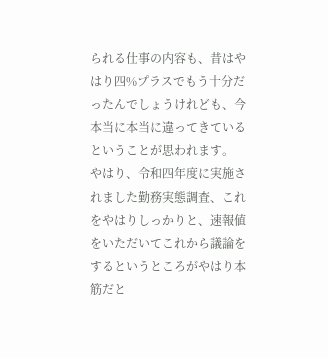られる仕事の内容も、昔はやはり四%プラスでもう十分だったんでしょうけれども、今本当に本当に違ってきているということが思われます。  やはり、令和四年度に実施されました勤務実態調査、これをやはりしっかりと、速報値をいただいてこれから議論をするというところがやはり本筋だと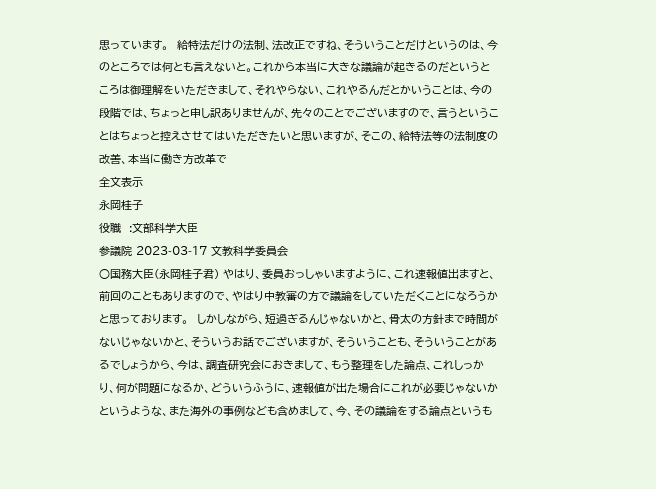思っています。  給特法だけの法制、法改正ですね、そういうことだけというのは、今のところでは何とも言えないと。これから本当に大きな議論が起きるのだというところは御理解をいただきまして、それやらない、これやるんだとかいうことは、今の段階では、ちょっと申し訳ありませんが、先々のことでございますので、言うということはちょっと控えさせてはいただきたいと思いますが、そこの、給特法等の法制度の改善、本当に働き方改革で
全文表示
永岡桂子
役職  :文部科学大臣
参議院 2023-03-17 文教科学委員会
○国務大臣(永岡桂子君) やはり、委員おっしゃいますように、これ速報値出ますと、前回のこともありますので、やはり中教審の方で議論をしていただくことになろうかと思っております。  しかしながら、短過ぎるんじゃないかと、骨太の方針まで時間がないじゃないかと、そういうお話でございますが、そういうことも、そういうことがあるでしょうから、今は、調査研究会におきまして、もう整理をした論点、これしっかり、何が問題になるか、どういうふうに、速報値が出た場合にこれが必要じゃないかというような、また海外の事例なども含めまして、今、その議論をする論点というも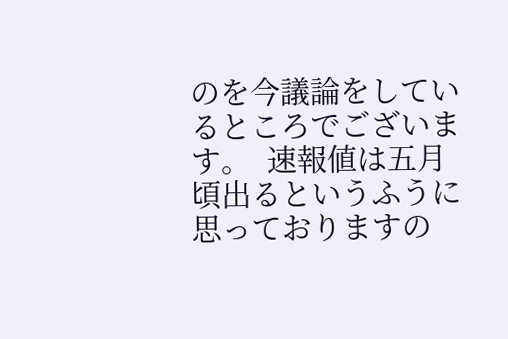のを今議論をしているところでございます。  速報値は五月頃出るというふうに思っておりますの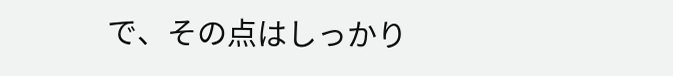で、その点はしっかり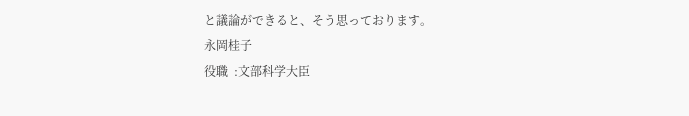と議論ができると、そう思っております。
永岡桂子
役職  :文部科学大臣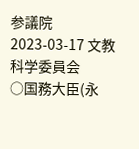参議院 2023-03-17 文教科学委員会
○国務大臣(永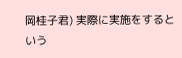岡桂子君) 実際に実施をするという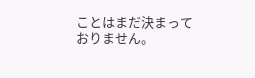ことはまだ決まっておりません。